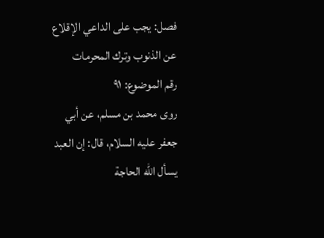فصل: يجب على الداعي الإقلاع عن الذنوب وترك المحرمات
رقم الموضوع: ٩١
روى محمد بن مسلم، عن أبي جعفر عليه السلام، قال: إن العبد يسأل الله الحاجة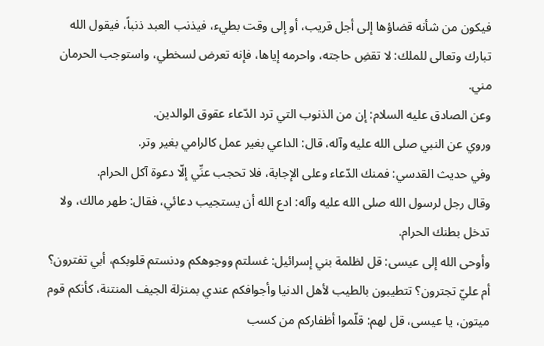فيكون من شأنه قضاؤها إلى أجل قريب، أو إلى وقت بطيء، فيذنب العبد ذنباً، فيقول الله تبارك وتعالى للملك: لا تقضِ حاجته، واحرمه إياها، فإنه تعرض لسخطي، واستوجب الحرمان مني.
وعن الصادق عليه السلام: إن من الذنوب التي ترد الدّعاء عقوق الوالدين.
وروي عن النبي صلى الله عليه وآله، قال: الداعي بغير عمل كالرامي بغير وتر.
وفي حديث القدسي: فمنك الدّعاء وعلى الإجابة، فلا تحجب عنِّي إلّا دعوة آكل الحرام.
وقال رجل لرسول الله صلى الله عليه وآله: ادع الله أن يستجيب دعائي، فقال: طهر مالك، ولا تدخل بطنك الحرام.
وأوحى الله إلى عيسى: قل لظلمة بني إسرائيل: غسلتم ووجوهكم ودنستم قلوبكم، أبي تفترون؟ أم عليّ تجترون؟ تتطيبون بالطيب لأهل الدنيا وأجوافكم عندي بمنزلة الجيف المنتنة، كأنكم قوم ميتون، يا عيسى، قل لهم: قلّموا أظفاركم من كسب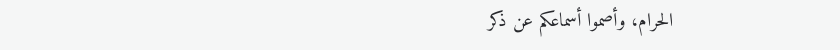الحرام، وأصموا أسماعكم عن ذكر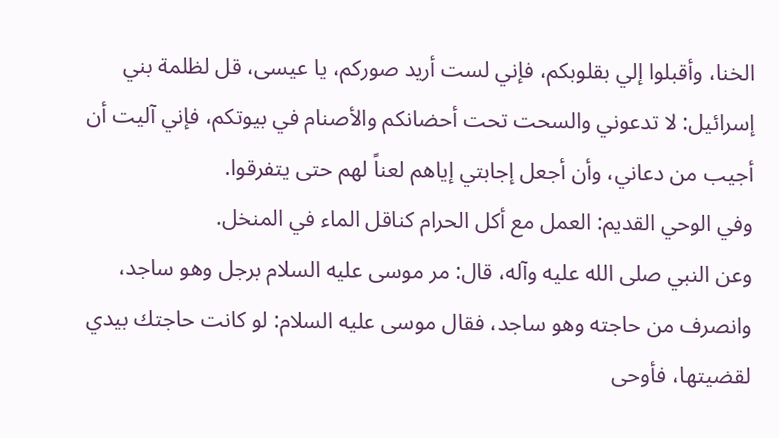الخنا، وأقبلوا إلي بقلوبكم، فإني لست أريد صوركم، يا عيسى، قل لظلمة بني إسرائيل: لا تدعوني والسحت تحت أحضانكم والأصنام في بيوتكم، فإني آليت أن أجيب من دعاني، وأن أجعل إجابتي إياهم لعناً لهم حتى يتفرقوا.
وفي الوحي القديم: العمل مع أكل الحرام كناقل الماء في المنخل.
وعن النبي صلى الله عليه وآله، قال: مر موسى عليه السلام برجل وهو ساجد، وانصرف من حاجته وهو ساجد، فقال موسى عليه السلام: لو كانت حاجتك بيدي لقضيتها، فأوحى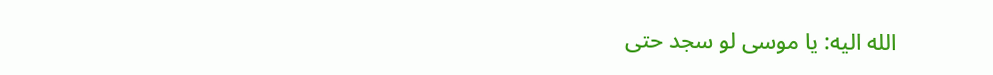الله اليه: يا موسى لو سجد حتى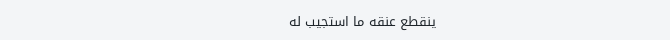ينقطع عنقه ما استجيب له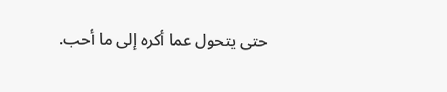حتى يتحول عما أكره إلى ما أحب.